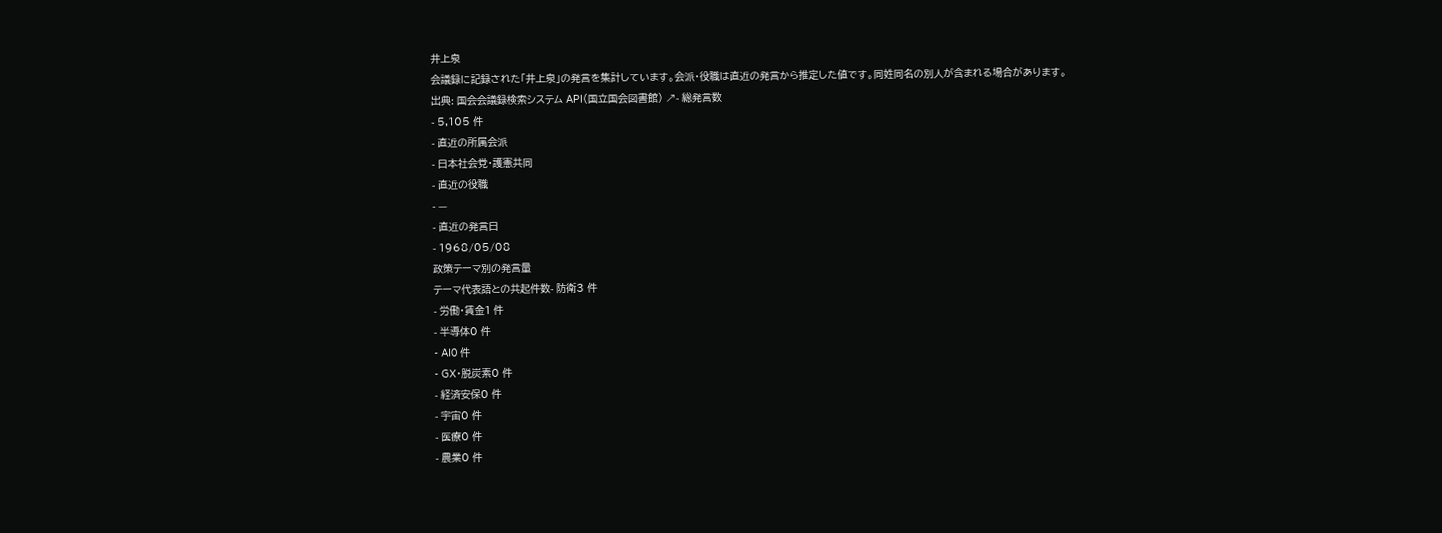井上泉
会議録に記録された「井上泉」の発言を集計しています。会派・役職は直近の発言から推定した値です。同姓同名の別人が含まれる場合があります。
出典: 国会会議録検索システム API(国立国会図書館) ↗- 総発言数
- 5,105 件
- 直近の所属会派
- 日本社会党・護憲共同
- 直近の役職
- —
- 直近の発言日
- 1968/05/08
政策テーマ別の発言量
テーマ代表語との共起件数- 防衛3 件
- 労働・賃金1 件
- 半導体0 件
- AI0 件
- GX・脱炭素0 件
- 経済安保0 件
- 宇宙0 件
- 医療0 件
- 農業0 件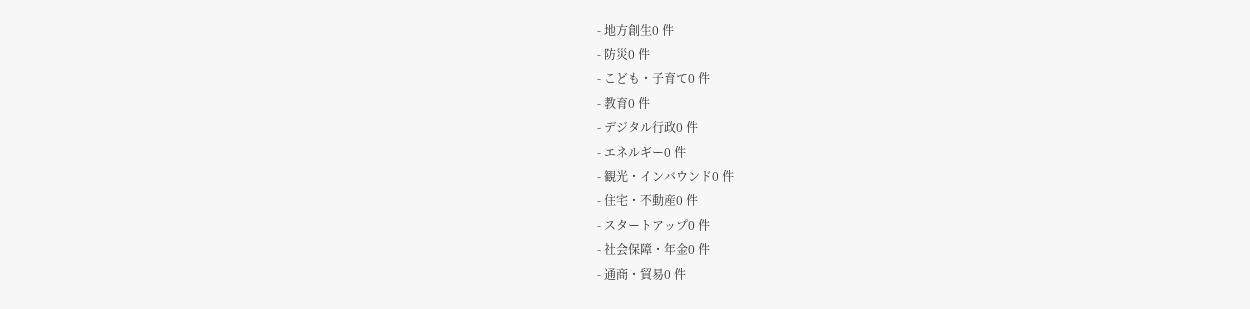- 地方創生0 件
- 防災0 件
- こども・子育て0 件
- 教育0 件
- デジタル行政0 件
- エネルギー0 件
- 観光・インバウンド0 件
- 住宅・不動産0 件
- スタートアップ0 件
- 社会保障・年金0 件
- 通商・貿易0 件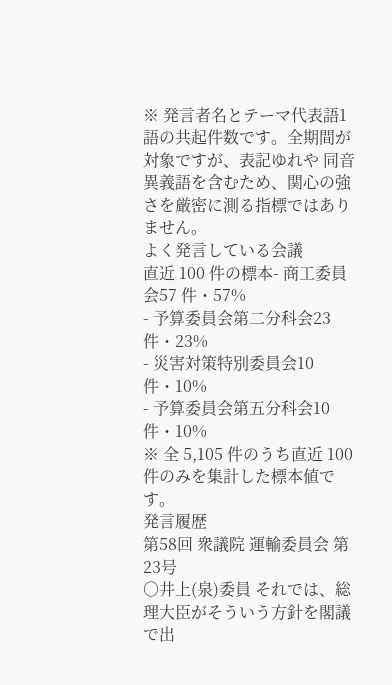※ 発言者名とテーマ代表語1語の共起件数です。全期間が対象ですが、表記ゆれや 同音異義語を含むため、関心の強さを厳密に測る指標ではありません。
よく発言している会議
直近 100 件の標本- 商工委員会57 件・57%
- 予算委員会第二分科会23 件・23%
- 災害対策特別委員会10 件・10%
- 予算委員会第五分科会10 件・10%
※ 全 5,105 件のうち直近 100 件のみを集計した標本値です。
発言履歴
第58回 衆議院 運輸委員会 第23号
○井上(泉)委員 それでは、総理大臣がそういう方針を閣議で出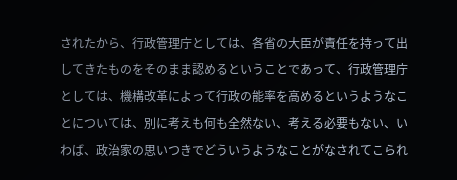されたから、行政管理庁としては、各省の大臣が責任を持って出してきたものをそのまま認めるということであって、行政管理庁としては、機構改革によって行政の能率を高めるというようなことについては、別に考えも何も全然ない、考える必要もない、いわば、政治家の思いつきでどういうようなことがなされてこられ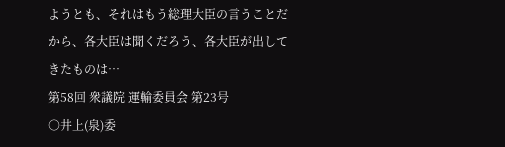ようとも、それはもう総理大臣の言うことだから、各大臣は聞くだろう、各大臣が出してきたものは…
第58回 衆議院 運輸委員会 第23号
○井上(泉)委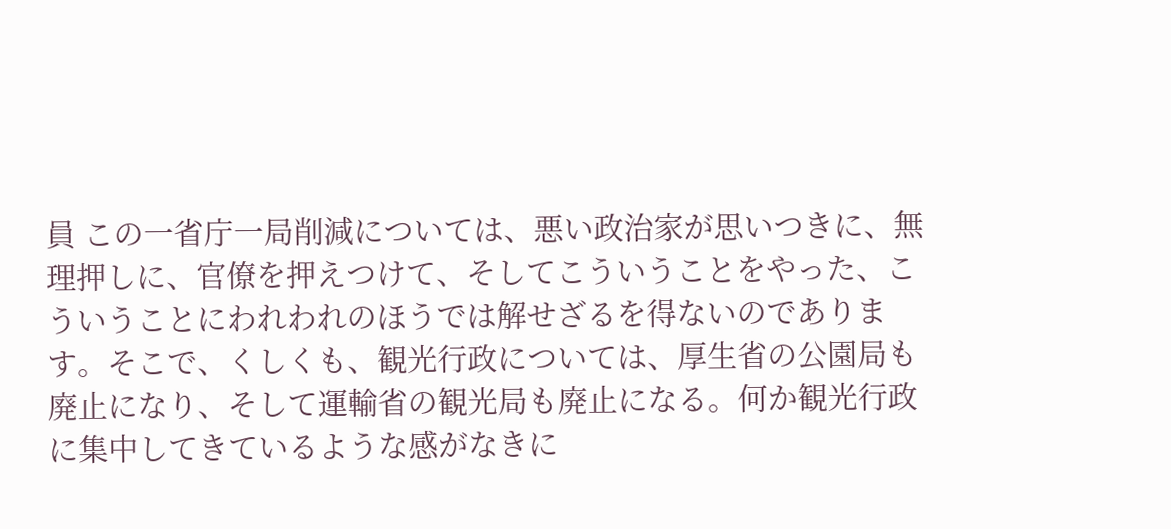員 この一省庁一局削減については、悪い政治家が思いつきに、無理押しに、官僚を押えつけて、そしてこういうことをやった、こういうことにわれわれのほうでは解せざるを得ないのであります。そこで、くしくも、観光行政については、厚生省の公園局も廃止になり、そして運輸省の観光局も廃止になる。何か観光行政に集中してきているような感がなきに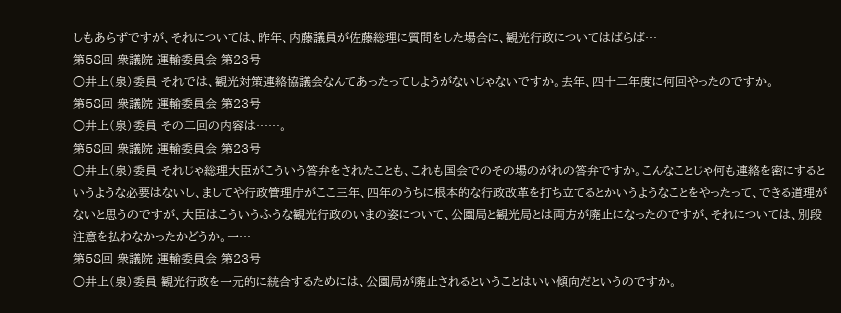しもあらずですが、それについては、昨年、内藤議員が佐藤総理に質問をした場合に、観光行政についてはばらば…
第58回 衆議院 運輸委員会 第23号
○井上(泉)委員 それでは、観光対策連絡協議会なんてあったってしようがないじゃないですか。去年、四十二年度に何回やったのですか。
第58回 衆議院 運輸委員会 第23号
○井上(泉)委員 その二回の内容は……。
第58回 衆議院 運輸委員会 第23号
○井上(泉)委員 それじゃ総理大臣がこういう答弁をされたことも、これも国会でのその場のがれの答弁ですか。こんなことじゃ何も連絡を密にするというような必要はないし、ましてや行政管理庁がここ三年、四年のうちに根本的な行政改革を打ち立てるとかいうようなことをやったって、できる道理がないと思うのですが、大臣はこういうふうな観光行政のいまの姿について、公園局と観光局とは両方が廃止になったのですが、それについては、別段注意を払わなかったかどうか。一…
第58回 衆議院 運輸委員会 第23号
○井上(泉)委員 観光行政を一元的に統合するためには、公園局が廃止されるということはいい傾向だというのですか。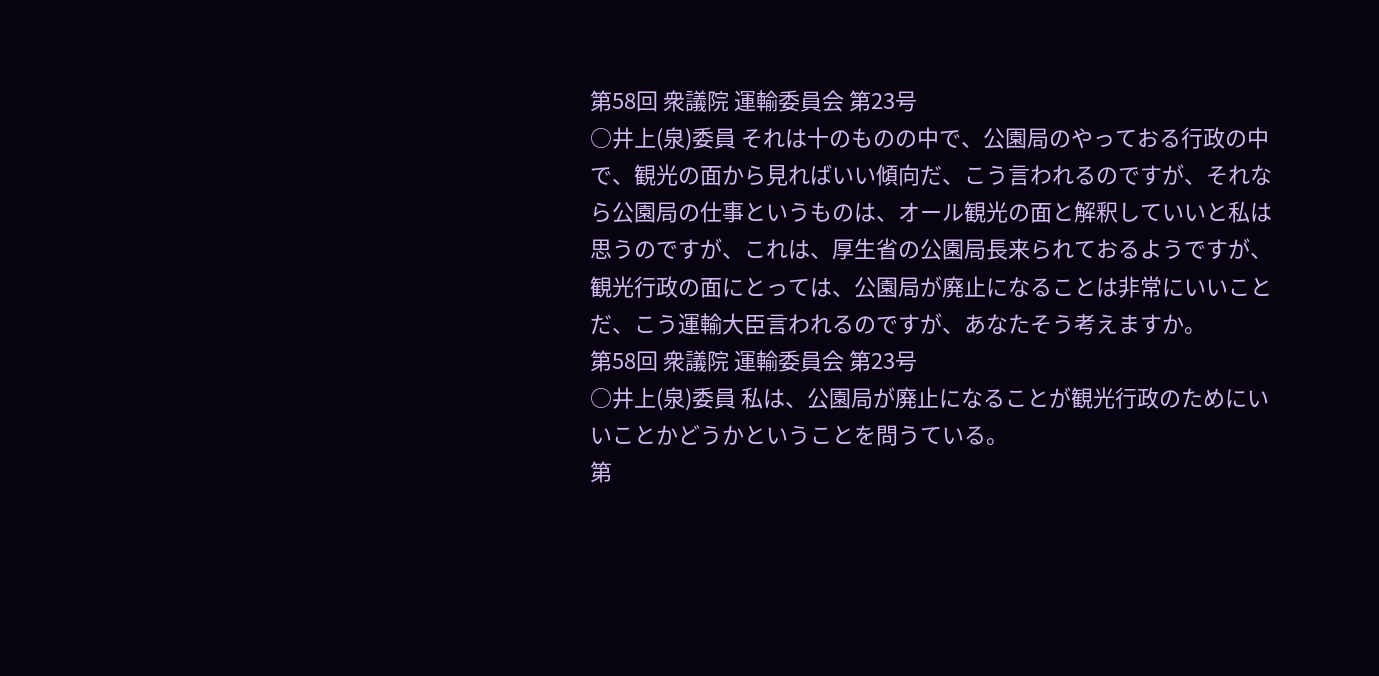第58回 衆議院 運輸委員会 第23号
○井上(泉)委員 それは十のものの中で、公園局のやっておる行政の中で、観光の面から見ればいい傾向だ、こう言われるのですが、それなら公園局の仕事というものは、オール観光の面と解釈していいと私は思うのですが、これは、厚生省の公園局長来られておるようですが、観光行政の面にとっては、公園局が廃止になることは非常にいいことだ、こう運輸大臣言われるのですが、あなたそう考えますか。
第58回 衆議院 運輸委員会 第23号
○井上(泉)委員 私は、公園局が廃止になることが観光行政のためにいいことかどうかということを問うている。
第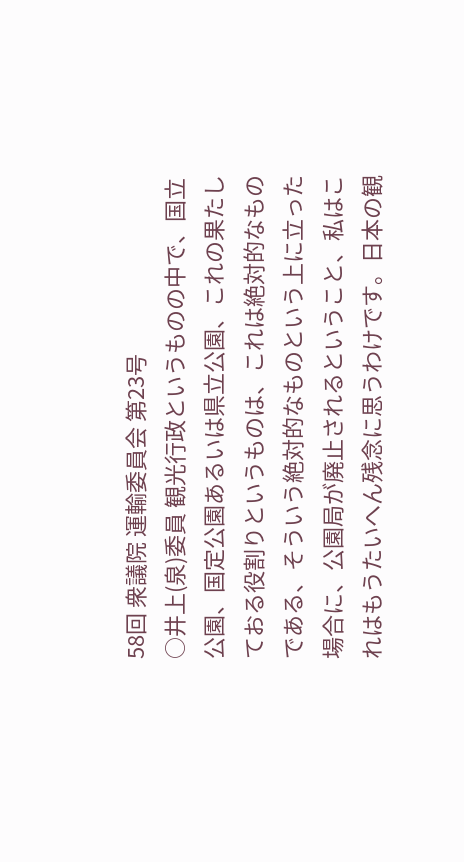58回 衆議院 運輸委員会 第23号
○井上(泉)委員 観光行政というものの中で、国立公園、国定公園あるいは県立公園、これの果たしておる役割りというものは、これは絶対的なものである、そういう絶対的なものという上に立った場合に、公園局が廃止されるということ、私はこれはもうたいへん残念に思うわけです。日本の観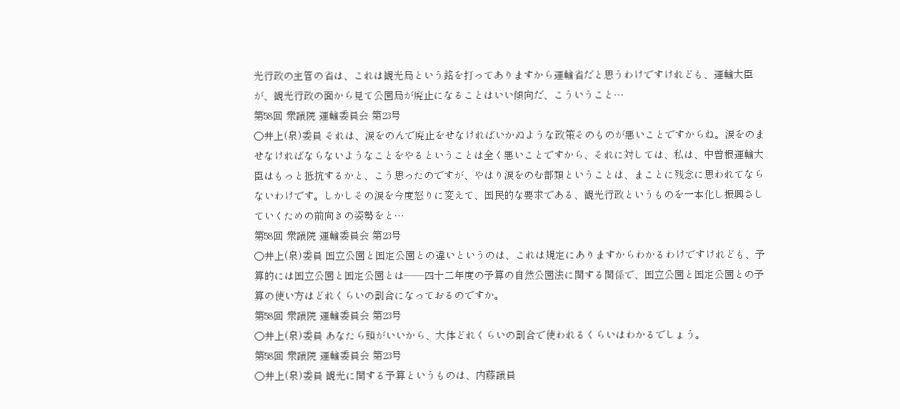光行政の主管の省は、これは観光局という銘を打ってありますから運輸省だと思うわけですけれども、運輸大臣が、観光行政の面から見て公園局が廃止になることはいい傾向だ、こういうこと…
第58回 衆議院 運輸委員会 第23号
○井上(泉)委員 それは、涙をのんで廃止をせなければいかぬような政策そのものが悪いことですからね。涙をのませなければならないようなことをやるということは全く悪いことですから、それに対しては、私は、中曽根運輸大臣はもっと抵抗するかと、こう思ったのですが、やはり涙をのむ部類ということは、まことに残念に思われてならないわけです。しかしその涙を今度怒りに変えて、国民的な要求である、観光行政というものを一本化し振興さしていくための前向きの姿勢をと…
第58回 衆議院 運輸委員会 第23号
○井上(泉)委員 国立公園と国定公園との違いというのは、これは規定にありますからわかるわけですけれども、予算的には国立公園と国定公園とは——四十二年度の予算の自然公園法に関する関係で、国立公園と国定公園との予算の使い方はどれくらいの割合になっておるのですか。
第58回 衆議院 運輸委員会 第23号
○井上(泉)委員 あなたら頭がいいから、大体どれくらいの割合で使われるくらいはわかるでしょう。
第58回 衆議院 運輸委員会 第23号
○井上(泉)委員 観光に関する予算というものは、内藤議員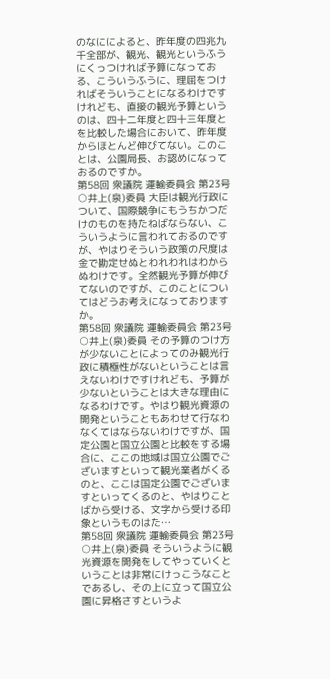のなにによると、昨年度の四兆九千全部が、観光、観光というふうにくっつければ予算になっておる、こういうふうに、理屈をつければそういうことになるわけですけれども、直接の観光予算というのは、四十二年度と四十三年度とを比較した場合において、昨年度からほとんど伸びてない。このことは、公園局長、お認めになっておるのですか。
第58回 衆議院 運輸委員会 第23号
○井上(泉)委員 大臣は観光行政について、国際競争にもうちかつだけのものを持たねばならない、こういうように言われておるのですが、やはりそういう政策の尺度は金で勘定せぬとわれわれはわからぬわけです。全然観光予算が伸びてないのですが、このことについてはどうお考えになっておりますか。
第58回 衆議院 運輸委員会 第23号
○井上(泉)委員 その予算のつけ方が少ないことによってのみ観光行政に積極性がないということは言えないわけですけれども、予算が少ないということは大きな理由になるわけです。やはり観光資源の開発ということもあわせて行なわなくてはならないわけですが、国定公園と国立公園と比較をする場合に、ここの地域は国立公園でございますといって観光業者がくるのと、ここは国定公園でございますといってくるのと、やはりことばから受ける、文字から受ける印象というものはた…
第58回 衆議院 運輸委員会 第23号
○井上(泉)委員 そういうように観光資源を開発をしてやっていくということは非常にけっこうなことであるし、その上に立って国立公園に昇格さすというよ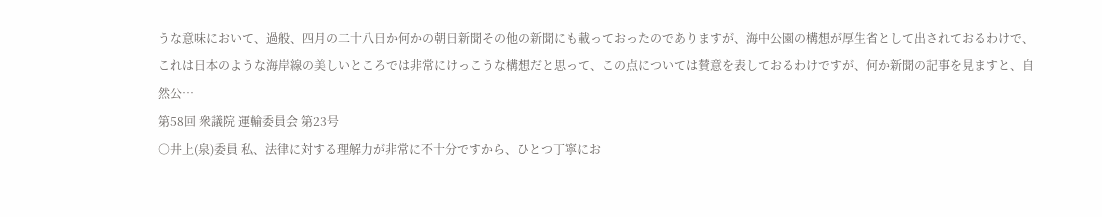うな意味において、過般、四月の二十八日か何かの朝日新聞その他の新聞にも載っておったのでありますが、海中公園の構想が厚生省として出されておるわけで、これは日本のような海岸線の美しいところでは非常にけっこうな構想だと思って、この点については賛意を表しておるわけですが、何か新聞の記事を見ますと、自然公…
第58回 衆議院 運輸委員会 第23号
○井上(泉)委員 私、法律に対する理解力が非常に不十分ですから、ひとつ丁寧にお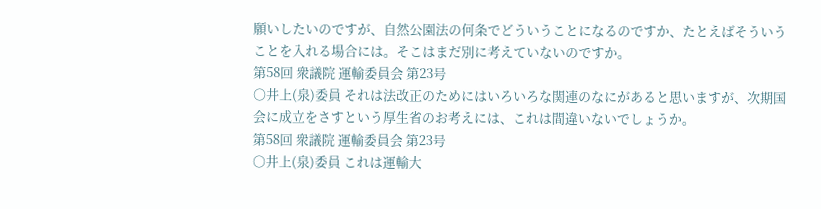願いしたいのですが、自然公園法の何条でどういうことになるのですか、たとえばそういうことを入れる場合には。そこはまだ別に考えていないのですか。
第58回 衆議院 運輸委員会 第23号
○井上(泉)委員 それは法改正のためにはいろいろな関連のなにがあると思いますが、次期国会に成立をさすという厚生省のお考えには、これは間違いないでしょうか。
第58回 衆議院 運輸委員会 第23号
○井上(泉)委員 これは運輸大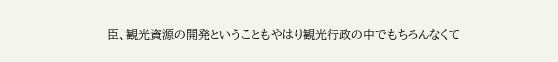臣、観光資源の開発ということもやはり観光行政の中でもちろんなくて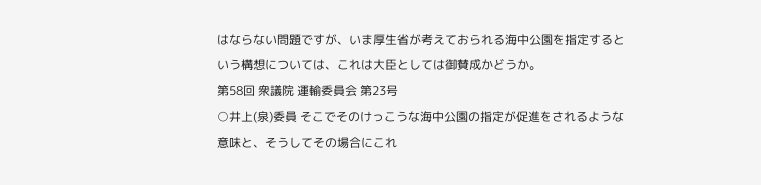はならない問題ですが、いま厚生省が考えておられる海中公園を指定するという構想については、これは大臣としては御賛成かどうか。
第58回 衆議院 運輸委員会 第23号
○井上(泉)委員 そこでそのけっこうな海中公園の指定が促進をされるような意味と、そうしてその場合にこれ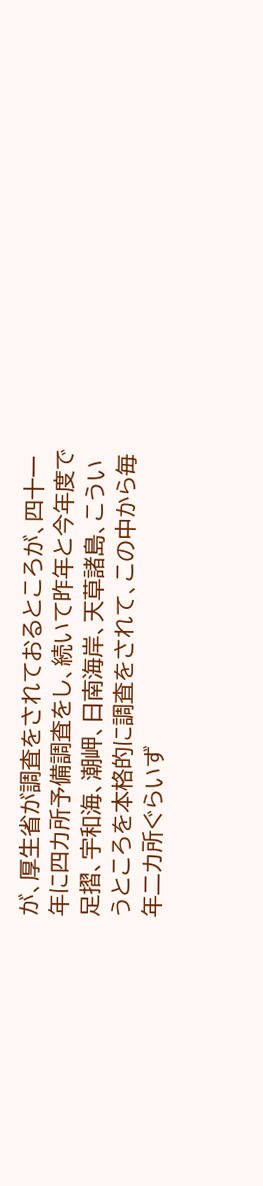が、厚生省が調査をされておるところが、四十一年に四カ所予備調査をし、続いて昨年と今年度で足摺、宇和海、潮岬、日南海岸、天草諸島、こういうところを本格的に調査をされて、この中から毎年二カ所ぐらいず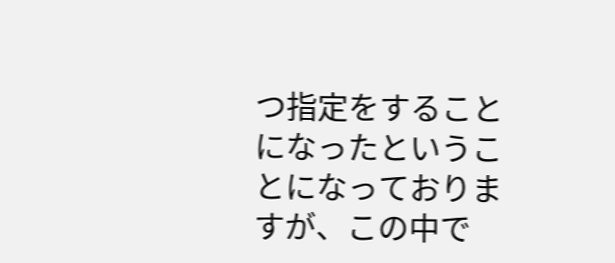つ指定をすることになったということになっておりますが、この中で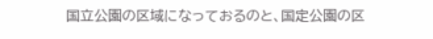国立公園の区域になっておるのと、国定公園の区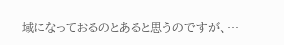域になっておるのとあると思うのですが、…